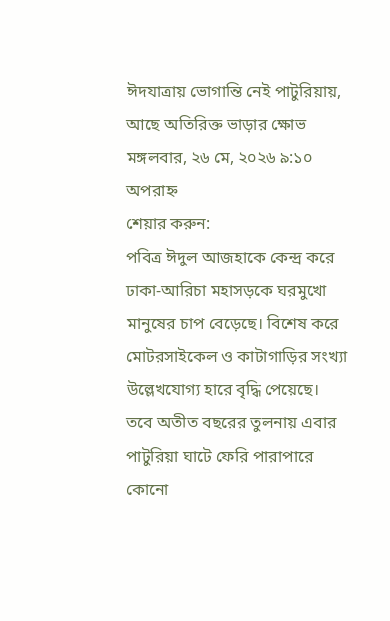ঈদযাত্রায় ভোগান্তি নেই পাটুরিয়ায়, আছে অতিরিক্ত ভাড়ার ক্ষোভ
মঙ্গলবার, ২৬ মে, ২০২৬ ৯:১০ অপরাহ্ন
শেয়ার করুন:
পবিত্র ঈদুল আজহাকে কেন্দ্র করে ঢাকা-আরিচা মহাসড়কে ঘরমুখো মানুষের চাপ বেড়েছে। বিশেষ করে মোটরসাইকেল ও কাটাগাড়ির সংখ্যা উল্লেখযোগ্য হারে বৃদ্ধি পেয়েছে।
তবে অতীত বছরের তুলনায় এবার পাটুরিয়া ঘাটে ফেরি পারাপারে কোনো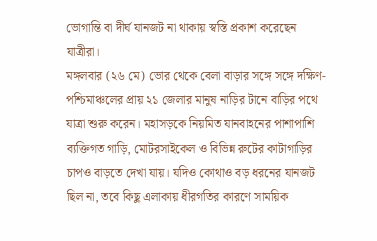ভোগান্তি বা দীর্ঘ যানজট না থাকায় স্বস্তি প্রকাশ করেছেন যাত্রীরা।
মঙ্গলবার (২৬ মে) ভোর থেকে বেলা বাড়ার সঙ্গে সঙ্গে দক্ষিণ-পশ্চিমাঞ্চলের প্রায় ২১ জেলার মানুষ নাড়ির টানে বাড়ির পথে যাত্রা শুরু করেন। মহাসড়কে নিয়মিত যানবাহনের পাশাপাশি ব্যক্তিগত গাড়ি, মোটরসাইকেল ও বিভিন্ন রুটের কাটাগাড়ির চাপও বাড়তে দেখা যায়। যদিও কোথাও বড় ধরনের যানজট ছিল না, তবে কিছু এলাকায় ধীরগতির কারণে সাময়িক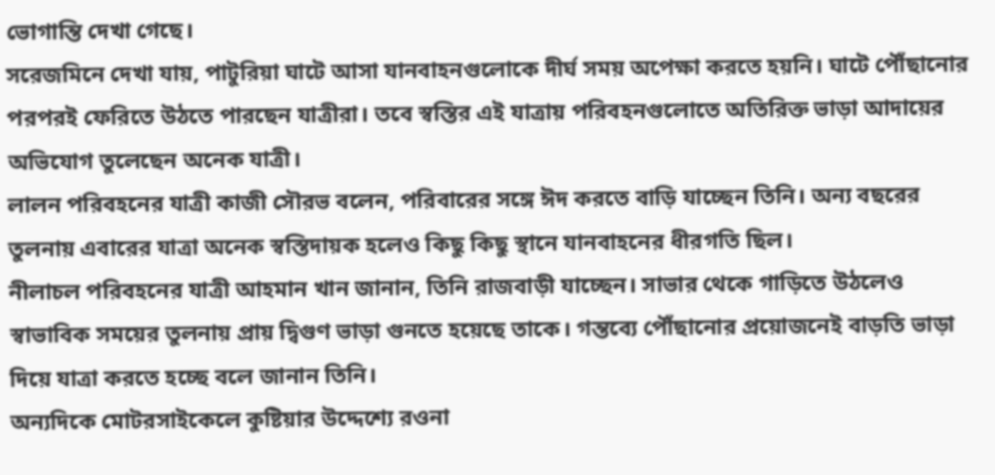ভোগান্তি দেখা গেছে।
সরেজমিনে দেখা যায়, পাটুরিয়া ঘাটে আসা যানবাহনগুলোকে দীর্ঘ সময় অপেক্ষা করতে হয়নি। ঘাটে পৌঁছানোর পরপরই ফেরিতে উঠতে পারছেন যাত্রীরা। তবে স্বস্তির এই যাত্রায় পরিবহনগুলোতে অতিরিক্ত ভাড়া আদায়ের অভিযোগ তুলেছেন অনেক যাত্রী।
লালন পরিবহনের যাত্রী কাজী সৌরভ বলেন, পরিবারের সঙ্গে ঈদ করতে বাড়ি যাচ্ছেন তিনি। অন্য বছরের তুলনায় এবারের যাত্রা অনেক স্বস্তিদায়ক হলেও কিছু কিছু স্থানে যানবাহনের ধীরগতি ছিল।
নীলাচল পরিবহনের যাত্রী আহমান খান জানান, তিনি রাজবাড়ী যাচ্ছেন। সাভার থেকে গাড়িতে উঠলেও স্বাভাবিক সময়ের তুলনায় প্রায় দ্বিগুণ ভাড়া গুনতে হয়েছে তাকে। গন্তব্যে পৌঁছানোর প্রয়োজনেই বাড়তি ভাড়া দিয়ে যাত্রা করতে হচ্ছে বলে জানান তিনি।
অন্যদিকে মোটরসাইকেলে কুষ্টিয়ার উদ্দেশ্যে রওনা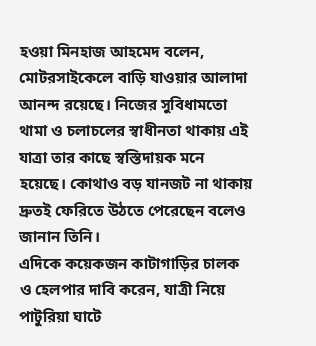হওয়া মিনহাজ আহমেদ বলেন, মোটরসাইকেলে বাড়ি যাওয়ার আলাদা আনন্দ রয়েছে। নিজের সুবিধামতো থামা ও চলাচলের স্বাধীনতা থাকায় এই যাত্রা তার কাছে স্বস্তিদায়ক মনে হয়েছে। কোথাও বড় যানজট না থাকায় দ্রুতই ফেরিতে উঠতে পেরেছেন বলেও জানান তিনি।
এদিকে কয়েকজন কাটাগাড়ির চালক ও হেলপার দাবি করেন, যাত্রী নিয়ে পাটুরিয়া ঘাটে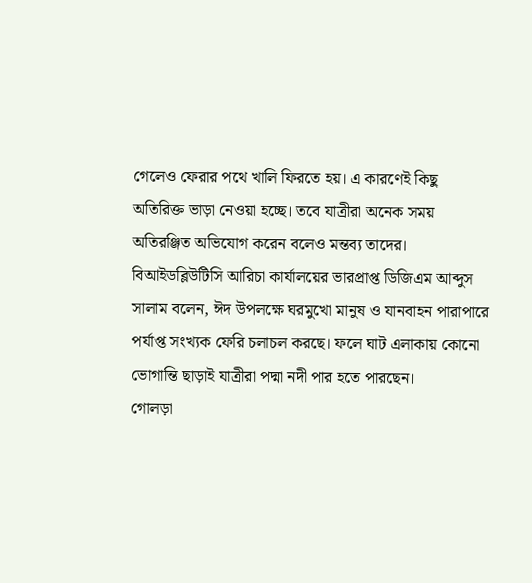গেলেও ফেরার পথে খালি ফিরতে হয়। এ কারণেই কিছু অতিরিক্ত ভাড়া নেওয়া হচ্ছে। তবে যাত্রীরা অনেক সময় অতিরঞ্জিত অভিযোগ করেন বলেও মন্তব্য তাদের।
বিআইডব্লিউটিসি আরিচা কার্যালয়ের ভারপ্রাপ্ত ডিজিএম আব্দুস সালাম বলেন, ঈদ উপলক্ষে ঘরমুখো মানুষ ও যানবাহন পারাপারে পর্যাপ্ত সংখ্যক ফেরি চলাচল করছে। ফলে ঘাট এলাকায় কোনো ভোগান্তি ছাড়াই যাত্রীরা পদ্মা নদী পার হতে পারছেন।
গোলড়া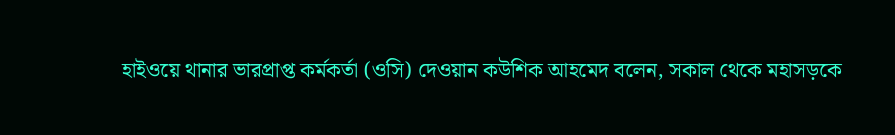হাইওয়ে থানার ভারপ্রাপ্ত কর্মকর্তা (ওসি) দেওয়ান কউশিক আহমেদ বলেন, সকাল থেকে মহাসড়কে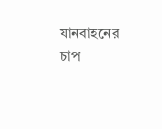যানবাহনের চাপ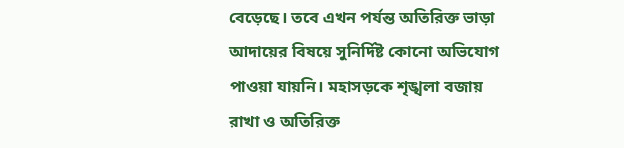বেড়েছে। তবে এখন পর্যন্ত অতিরিক্ত ভাড়া আদায়ের বিষয়ে সুনির্দিষ্ট কোনো অভিযোগ পাওয়া যায়নি। মহাসড়কে শৃঙ্খলা বজায় রাখা ও অতিরিক্ত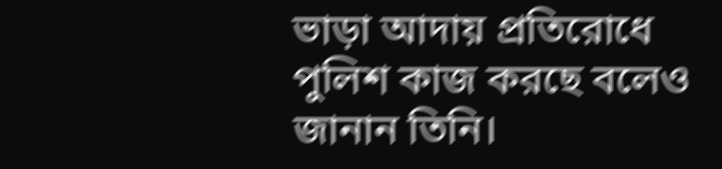ভাড়া আদায় প্রতিরোধে পুলিশ কাজ করছে বলেও জানান তিনি।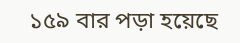১৫৯ বার পড়া হয়েছে